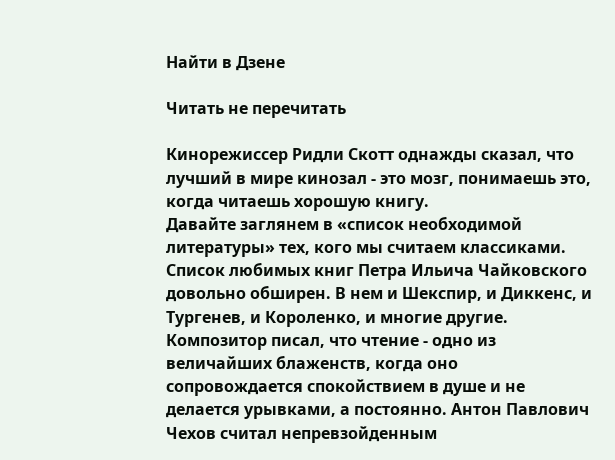Найти в Дзене

Читать не перечитать

Кинорежиссер Ридли Скотт однажды сказал, что лучший в мире кинозал - это мозг, понимаешь это, когда читаешь хорошую книгу.
Давайте заглянем в «список необходимой литературы» тех, кого мы считаем классиками.
Список любимых книг Петра Ильича Чайковского довольно обширен. В нем и Шекспир, и Диккенс, и Тургенев, и Короленко, и многие другие. Композитор писал, что чтение - одно из величайших блаженств, когда оно сопровождается спокойствием в душе и не делается урывками, а постоянно. Антон Павлович Чехов считал непревзойденным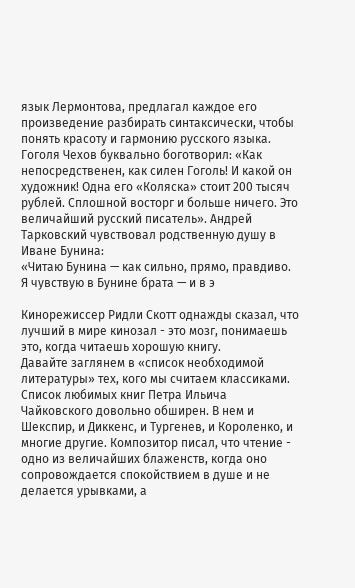язык Лермонтова, предлагал каждое его произведение разбирать синтаксически, чтобы понять красоту и гармонию русского языка.
Гоголя Чехов буквально боготворил: «Как непосредственен, как силен Гоголь! И какой он художник! Одна его «Коляска» стоит 200 тысяч рублей. Сплошной восторг и больше ничего. Это величайший русский писатель». Андрей Тарковский чувствовал родственную душу в Иване Бунина:
«Читаю Бунина — как сильно, прямо, правдиво. Я чувствую в Бунине брата — и в э

Кинорежиссер Ридли Скотт однажды сказал, что лучший в мире кинозал - это мозг, понимаешь это, когда читаешь хорошую книгу.
Давайте заглянем в «список необходимой литературы» тех, кого мы считаем классиками.
Список любимых книг Петра Ильича Чайковского довольно обширен. В нем и Шекспир, и Диккенс, и Тургенев, и Короленко, и многие другие. Композитор писал, что чтение - одно из величайших блаженств, когда оно сопровождается спокойствием в душе и не делается урывками, а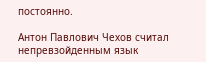постоянно.

Антон Павлович Чехов считал непревзойденным язык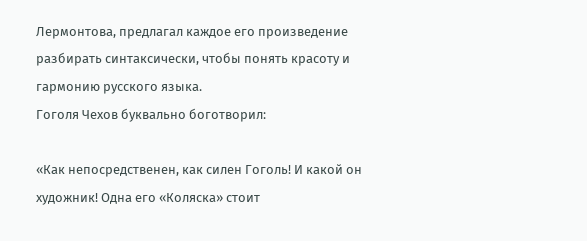Лермонтова, предлагал каждое его произведение разбирать синтаксически, чтобы понять красоту и гармонию русского языка.
Гоголя Чехов буквально боготворил:

«Как непосредственен, как силен Гоголь! И какой он художник! Одна его «Коляска» стоит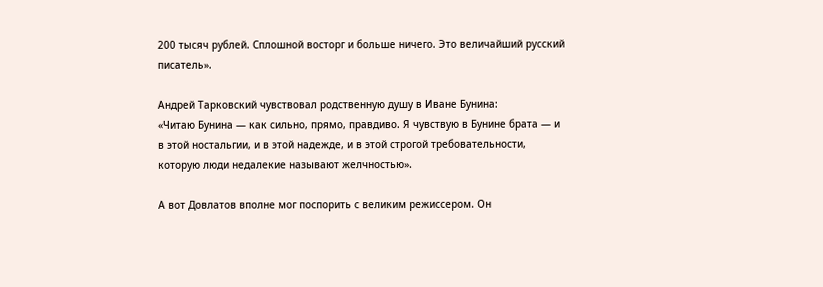200 тысяч рублей. Сплошной восторг и больше ничего. Это величайший русский писатель».

Андрей Тарковский чувствовал родственную душу в Иване Бунина:
«Читаю Бунина — как сильно, прямо, правдиво. Я чувствую в Бунине брата — и в этой ностальгии, и в этой надежде, и в этой строгой требовательности, которую люди недалекие называют желчностью».

А вот Довлатов вполне мог поспорить с великим режиссером. Он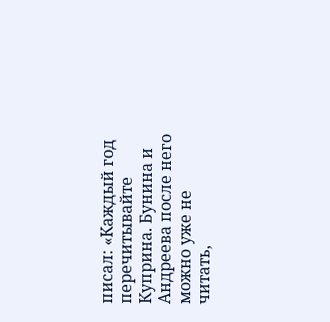писал: «Каждый год перечитывайте Куприна. Бунина и Андреева после него можно уже не читать,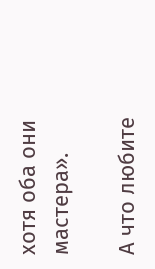хотя оба они мастера».

А что любите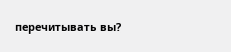перечитывать вы?